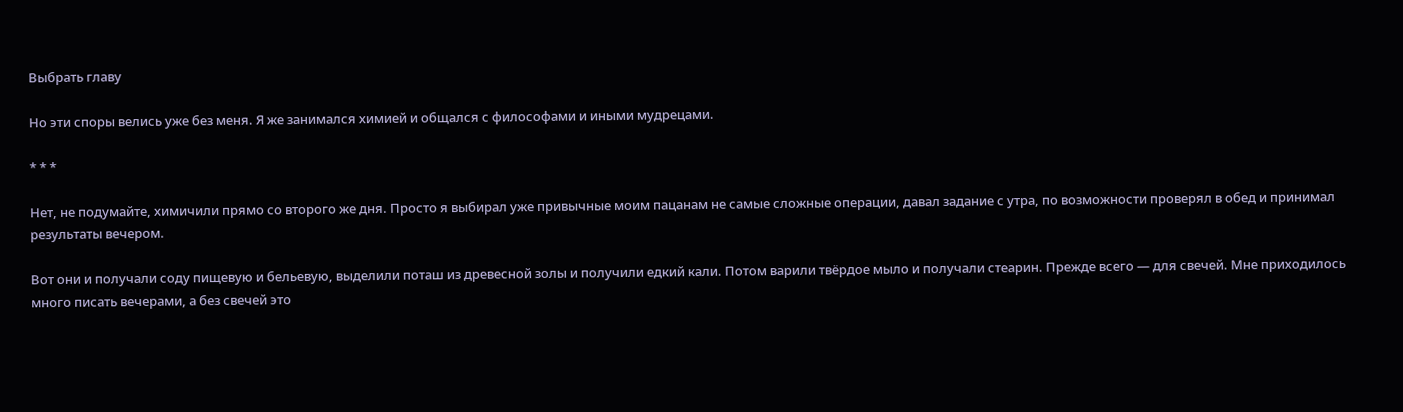Выбрать главу

Но эти споры велись уже без меня. Я же занимался химией и общался с философами и иными мудрецами.

* * *

Нет, не подумайте, химичили прямо со второго же дня. Просто я выбирал уже привычные моим пацанам не самые сложные операции, давал задание с утра, по возможности проверял в обед и принимал результаты вечером.

Вот они и получали соду пищевую и бельевую, выделили поташ из древесной золы и получили едкий кали. Потом варили твёрдое мыло и получали стеарин. Прежде всего — для свечей. Мне приходилось много писать вечерами, а без свечей это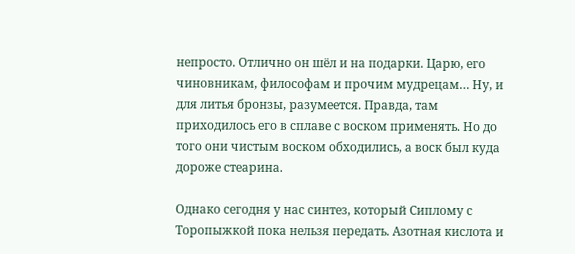непросто. Отлично он шёл и на подарки. Царю, его чиновникам, философам и прочим мудрецам… Ну, и для литья бронзы, разумеется. Правда, там приходилось его в сплаве с воском применять. Но до того они чистым воском обходились, а воск был куда дороже стеарина.

Однако сегодня у нас синтез, который Сиплому с Торопыжкой пока нельзя передать. Азотная кислота и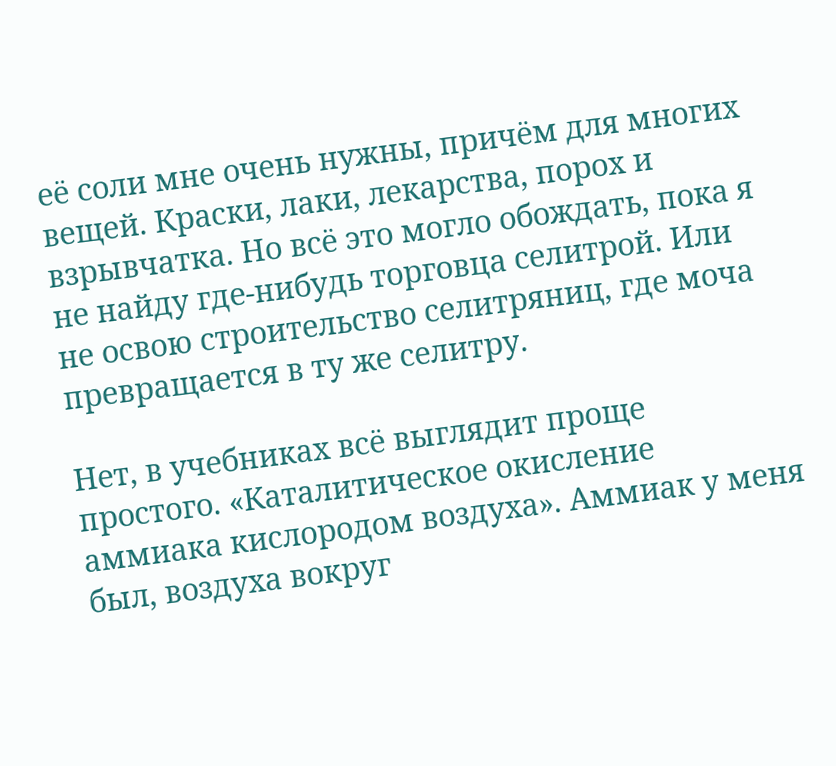её соли мне очень нужны, причём для многих вещей. Краски, лаки, лекарства, порох и взрывчатка. Но всё это могло обождать, пока я не найду где-нибудь торговца селитрой. Или не освою строительство селитряниц, где моча превращается в ту же селитру.

Нет, в учебниках всё выглядит проще простого. «Каталитическое окисление аммиака кислородом воздуха». Аммиак у меня был, воздуха вокруг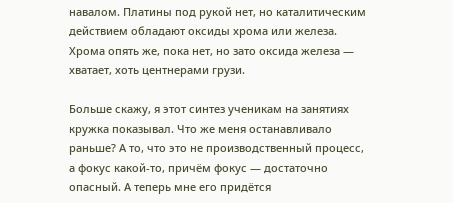навалом. Платины под рукой нет, но каталитическим действием обладают оксиды хрома или железа. Хрома опять же, пока нет, но зато оксида железа — хватает, хоть центнерами грузи.

Больше скажу, я этот синтез ученикам на занятиях кружка показывал. Что же меня останавливало раньше? А то, что это не производственный процесс, а фокус какой-то, причём фокус — достаточно опасный. А теперь мне его придётся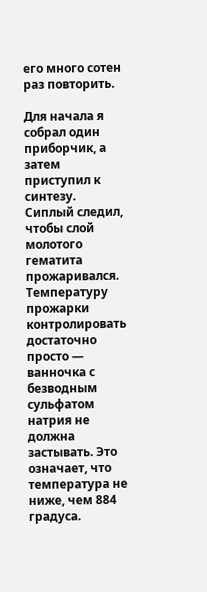его много сотен раз повторить.

Для начала я собрал один приборчик, а затем приступил к синтезу. Сиплый следил, чтобы слой молотого гематита прожаривался. Температуру прожарки контролировать достаточно просто — ванночка с безводным сульфатом натрия не должна застывать. Это означает, что температура не ниже, чем 884 градуса.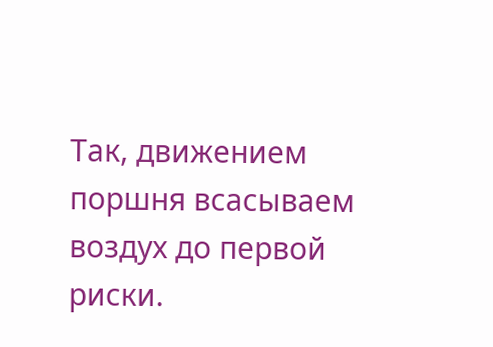Так, движением поршня всасываем воздух до первой риски.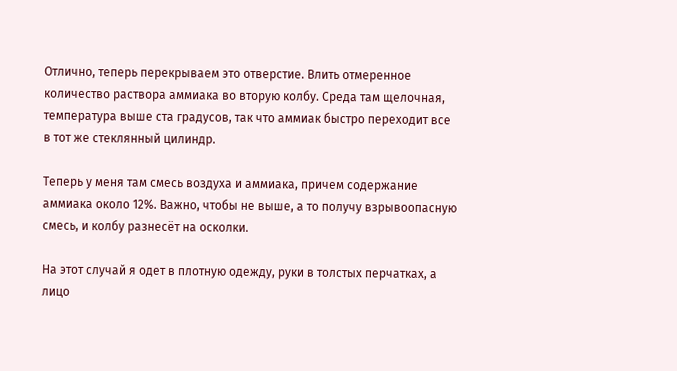Отлично, теперь перекрываем это отверстие. Влить отмеренное количество раствора аммиака во вторую колбу. Среда там щелочная, температура выше ста градусов, так что аммиак быстро переходит все в тот же стеклянный цилиндр.

Теперь у меня там смесь воздуха и аммиака, причем содержание аммиака около 12%. Важно, чтобы не выше, а то получу взрывоопасную смесь, и колбу разнесёт на осколки.

На этот случай я одет в плотную одежду, руки в толстых перчатках, а лицо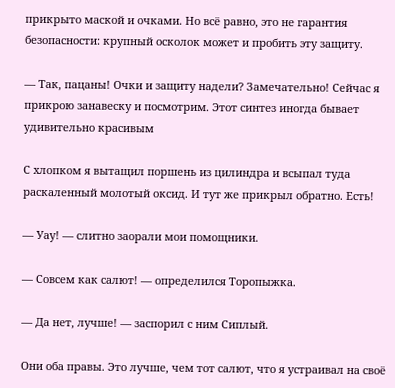прикрыто маской и очками. Но всё равно, это не гарантия безопасности: крупный осколок может и пробить эту защиту.

— Так, пацаны! Очки и защиту надели? Замечательно! Сейчас я прикрою занавеску и посмотрим. Этот синтез иногда бывает удивительно красивым

С хлопком я вытащил поршень из цилиндра и всыпал туда раскаленный молотый оксид. И тут же прикрыл обратно. Есть!

— Уау! — слитно заорали мои помощники.

— Совсем как салют! — определился Торопыжка.

— Да нет, лучше! — заспорил с ним Сиплый.

Они оба правы. Это лучше, чем тот салют, что я устраивал на своё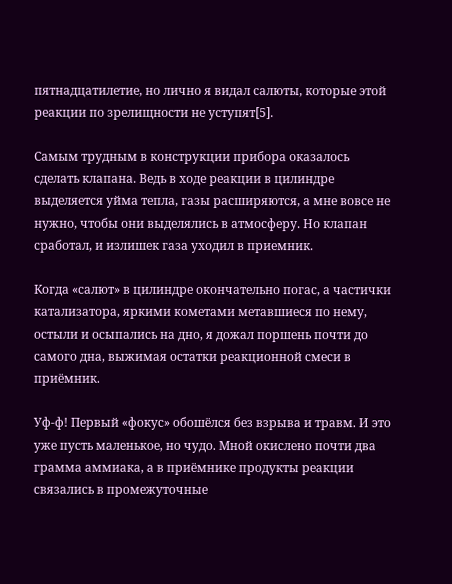пятнадцатилетие, но лично я видал салюты, которые этой реакции по зрелищности не уступят[5].

Самым трудным в конструкции прибора оказалось сделать клапана. Ведь в ходе реакции в цилиндре выделяется уйма тепла, газы расширяются, а мне вовсе не нужно, чтобы они выделялись в атмосферу. Но клапан сработал, и излишек газа уходил в приемник.

Когда «салют» в цилиндре окончательно погас, а частички катализатора, яркими кометами метавшиеся по нему, остыли и осыпались на дно, я дожал поршень почти до самого дна, выжимая остатки реакционной смеси в приёмник.

Уф-ф! Первый «фокус» обошёлся без взрыва и травм. И это уже пусть маленькое, но чудо. Мной окислено почти два грамма аммиака, а в приёмнике продукты реакции связались в промежуточные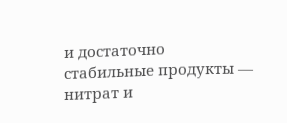и достаточно стабильные продукты — нитрат и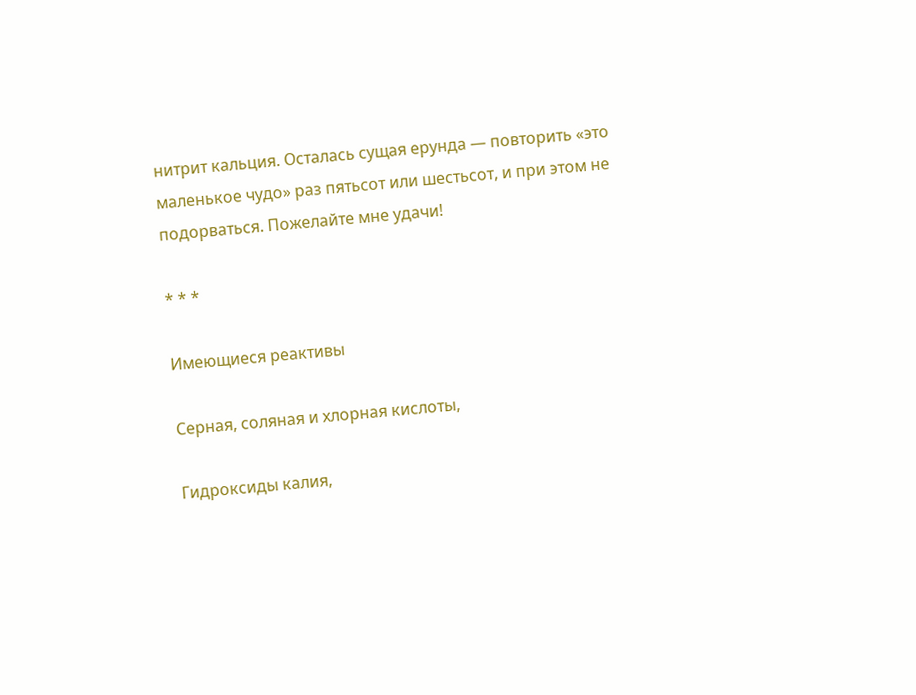нитрит кальция. Осталась сущая ерунда — повторить «это маленькое чудо» раз пятьсот или шестьсот, и при этом не подорваться. Пожелайте мне удачи!

* * *

Имеющиеся реактивы

Серная, соляная и хлорная кислоты,

Гидроксиды калия,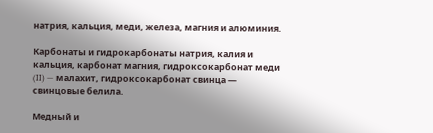натрия, кальция, меди, железа, магния и алюминия.

Карбонаты и гидрокарбонаты натрия, калия и кальция, карбонат магния, гидроксокарбонат меди (II) — малахит, гидроксокарбонат свинца — свинцовые белила.

Медный и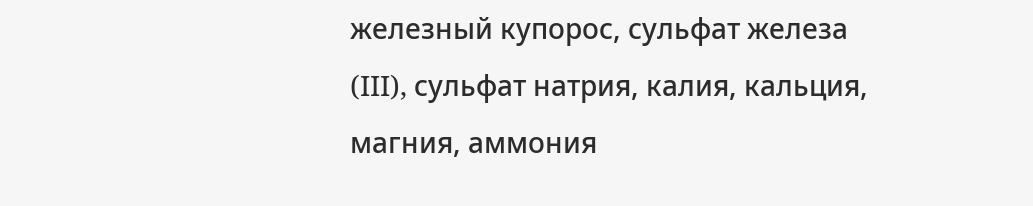железный купорос, сульфат железа (III), сульфат натрия, калия, кальция, магния, аммония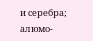и серебра; алюмо-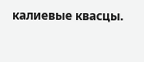калиевые квасцы.